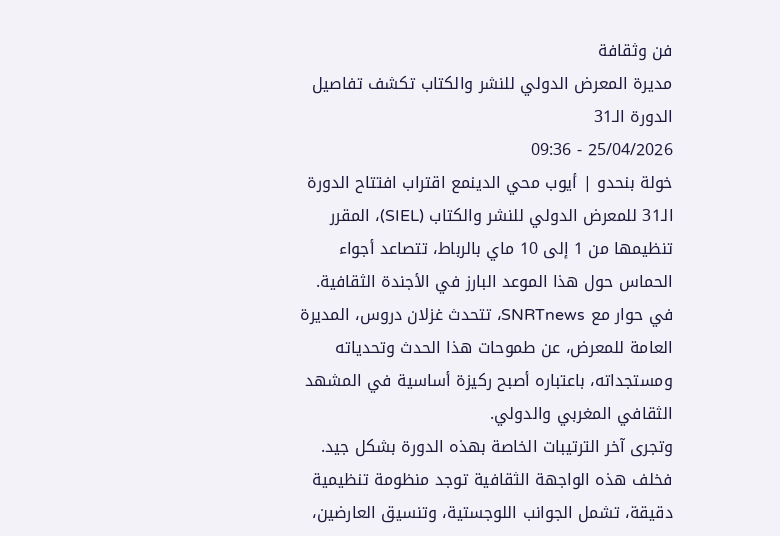فن وثقافة
مديرة المعرض الدولي للنشر والكتاب تكشف تفاصيل الدورة الـ31
25/04/2026 - 09:36
خولة بنحدو | أيوب محي الدينمع اقتراب افتتاح الدورة الـ31 للمعرض الدولي للنشر والكتاب (SIEL)، المقرر تنظيمها من 1 إلى 10 ماي بالرباط، تتصاعد أجواء الحماس حول هذا الموعد البارز في الأجندة الثقافية.
في حوار مع SNRTnews، تتحدث غزلان دروس، المديرة العامة للمعرض، عن طموحات هذا الحدث وتحدياته ومستجداته، باعتباره أصبح ركيزة أساسية في المشهد الثقافي المغربي والدولي.
وتجرى آخر الترتيبات الخاصة بهذه الدورة بشكل جيد. فخلف هذه الواجهة الثقافية توجد منظومة تنظيمية دقيقة، تشمل الجوانب اللوجستية، وتنسيق العارضين،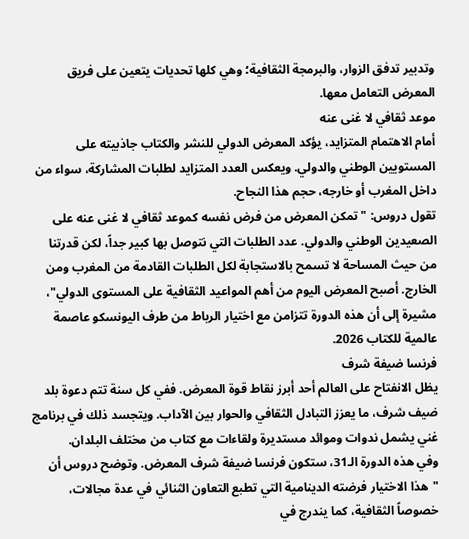وتدبير تدفق الزوار، والبرمجة الثقافية؛ وهي كلها تحديات يتعين على فريق المعرض التعامل معها.
موعد ثقافي لا غنى عنه
أمام الاهتمام المتزايد، يؤكد المعرض الدولي للنشر والكتاب جاذبيته على المستويين الوطني والدولي. ويعكس العدد المتزايد لطلبات المشاركة، سواء من داخل المغرب أو خارجه، حجم هذا النجاح.
تقول دروس: "تمكن المعرض من فرض نفسه كموعد ثقافي لا غنى عنه على الصعيدين الوطني والدولي. عدد الطلبات التي نتوصل بها كبير جداً، لكن قدرتنا من حيث المساحة لا تسمح بالاستجابة لكل الطلبات القادمة من المغرب ومن الخارج. أصبح المعرض اليوم من أهم المواعيد الثقافية على المستوى الدولي"، مشيرة إلى أن هذه الدورة تتزامن مع اختيار الرباط من طرف اليونسكو عاصمة عالمية للكتاب 2026.
فرنسا ضيفة شرف
يظل الانفتاح على العالم أحد أبرز نقاط قوة المعرض. ففي كل سنة تتم دعوة بلد ضيف شرف، ما يعزز التبادل الثقافي والحوار بين الآداب. ويتجسد ذلك في برنامج غني يشمل ندوات وموائد مستديرة ولقاءات مع كتاب من مختلف البلدان.
وفي هذه الدورة الـ31، ستكون فرنسا ضيفة شرف المعرض. وتوضح دروس أن "هذا الاختيار فرضته الدينامية التي تطبع التعاون الثنائي في عدة مجالات، خصوصاً الثقافية، كما يندرج في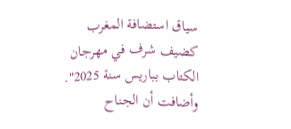سياق استضافة المغرب كضيف شرف في مهرجان الكتاب بباريس سنة 2025".
وأضافت أن الجناح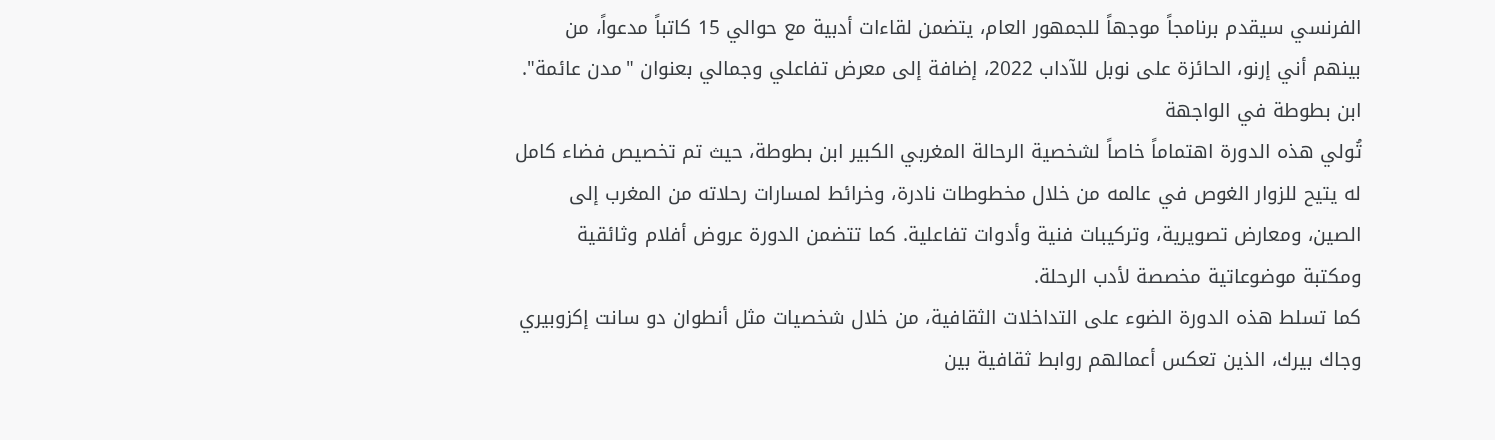الفرنسي سيقدم برنامجاً موجهاً للجمهور العام، يتضمن لقاءات أدبية مع حوالي 15 كاتباً مدعواً، من بينهم أني إرنو، الحائزة على نوبل للآداب 2022، إضافة إلى معرض تفاعلي وجمالي بعنوان "مدن عائمة".
ابن بطوطة في الواجهة
تُولي هذه الدورة اهتماماً خاصاً لشخصية الرحالة المغربي الكبير ابن بطوطة، حيث تم تخصيص فضاء كامل له يتيح للزوار الغوص في عالمه من خلال مخطوطات نادرة، وخرائط لمسارات رحلاته من المغرب إلى الصين، ومعارض تصويرية، وتركيبات فنية وأدوات تفاعلية. كما تتضمن الدورة عروض أفلام وثائقية ومكتبة موضوعاتية مخصصة لأدب الرحلة.
كما تسلط هذه الدورة الضوء على التداخلات الثقافية، من خلال شخصيات مثل أنطوان دو سانت إكزوبيري وجاك بيرك، الذين تعكس أعمالهم روابط ثقافية بين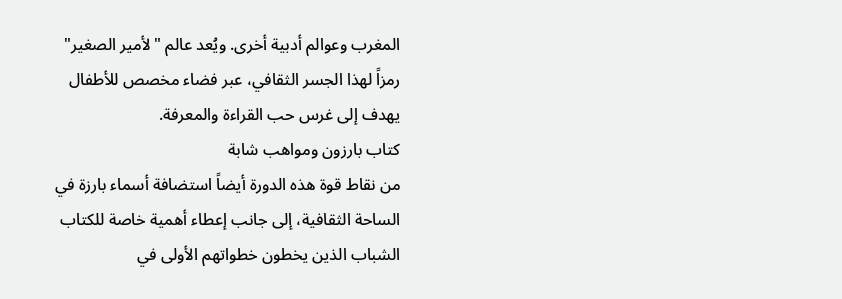المغرب وعوالم أدبية أخرى. ويُعد عالم "لأمير الصغير" رمزاً لهذا الجسر الثقافي، عبر فضاء مخصص للأطفال يهدف إلى غرس حب القراءة والمعرفة.
كتاب بارزون ومواهب شابة
من نقاط قوة هذه الدورة أيضاً استضافة أسماء بارزة في الساحة الثقافية، إلى جانب إعطاء أهمية خاصة للكتاب الشباب الذين يخطون خطواتهم الأولى في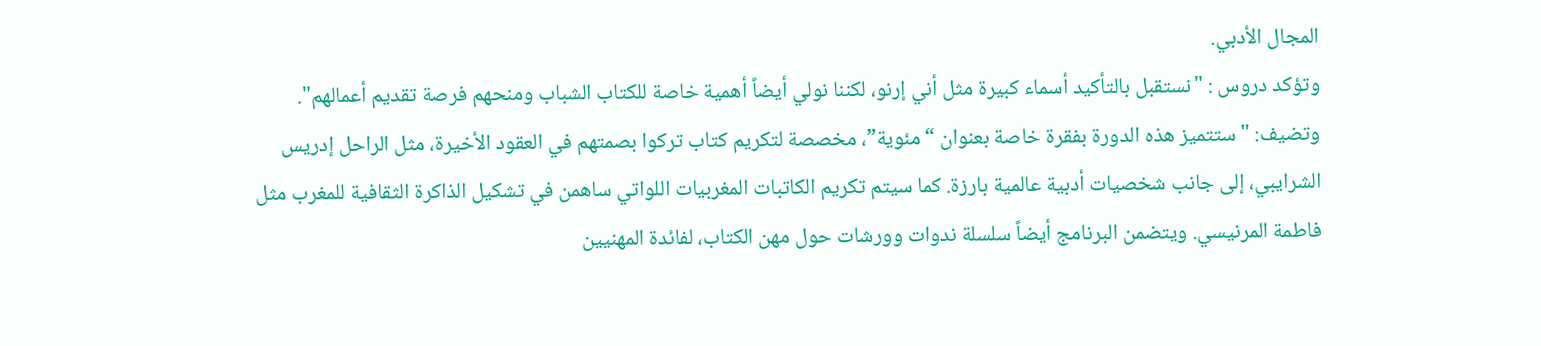المجال الأدبي.
وتؤكد دروس : "نستقبل بالتأكيد أسماء كبيرة مثل أني إرنو، لكننا نولي أيضاً أهمية خاصة للكتاب الشباب ومنحهم فرصة تقديم أعمالهم".
وتضيف: "ستتميز هذه الدورة بفقرة خاصة بعنوان “مئوية”، مخصصة لتكريم كتاب تركوا بصمتهم في العقود الأخيرة، مثل الراحل إدريس الشرايبي، إلى جانب شخصيات أدبية عالمية بارزة. كما سيتم تكريم الكاتبات المغربيات اللواتي ساهمن في تشكيل الذاكرة الثقافية للمغرب مثل فاطمة المرنيسي. ويتضمن البرنامج أيضاً سلسلة ندوات وورشات حول مهن الكتاب، لفائدة المهنيين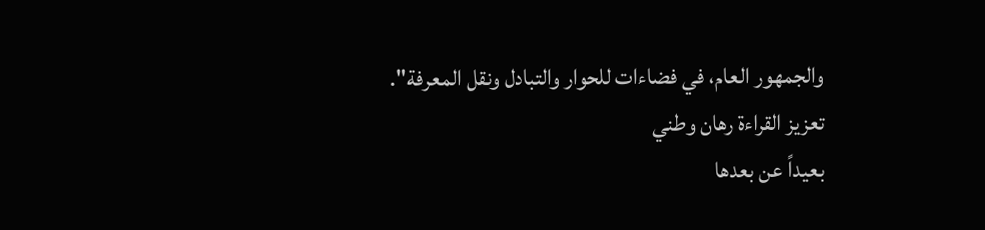والجمهور العام، في فضاءات للحوار والتبادل ونقل المعرفة".
تعزيز القراءة رهان وطني
بعيداً عن بعدها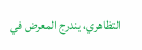التظاهري، يندرج المعرض في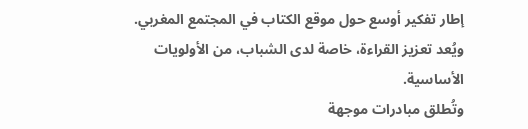إطار تفكير أوسع حول موقع الكتاب في المجتمع المغربي. ويُعد تعزيز القراءة، خاصة لدى الشباب، من الأولويات الأساسية.
وتُطلق مبادرات موجهة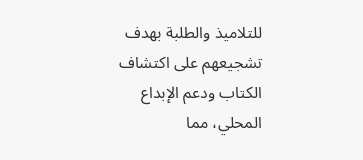للتلاميذ والطلبة بهدف تشجيعهم على اكتشاف الكتاب ودعم الإبداع المحلي، مما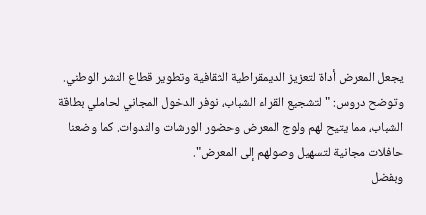يجعل المعرض أداة لتعزيز الديمقراطية الثقافية وتطوير قطاع النشر الوطني.
وتوضح دروس: "لتشجيع القراء الشباب، نوفر الدخول المجاني لحاملي بطاقة الشباب، مما يتيح لهم ولوج المعرض وحضور الورشات والندوات. كما وضعنا حافلات مجانية لتسهيل وصولهم إلى المعرض".
وبفضل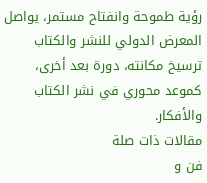رؤية طموحة وانفتاح مستمر، يواصل المعرض الدولي للنشر والكتاب ترسيخ مكانته، دورة بعد أخرى، كموعد محوري في نشر الكتاب والأفكار.
مقالات ذات صلة
فن و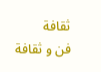ثقافة
فن و ثقافة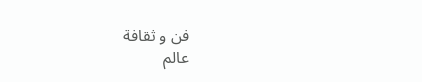فن و ثقافة
عالم